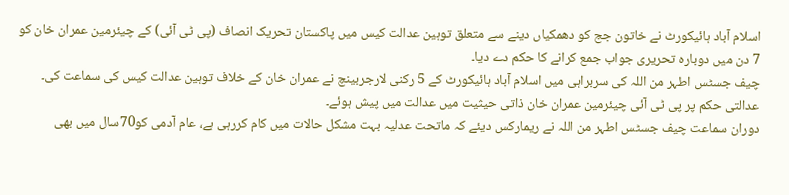اسلام آباد ہائیکورٹ نے خاتون جج کو دھمکیاں دینے سے متعلق توہین عدالت کیس میں پاکستان تحریک انصاف (پی ٹی آئی) کے چیئرمین عمران خان کو 7 دن میں دوبارہ تحریری جواب جمع کرانے کا حکم دے دیا۔
چیف جسٹس اطہر من اللہ کی سربراہی میں اسلام آباد ہائیکورٹ کے 5 رکنی لارجربینچ نے عمران خان کے خلاف توہین عدالت کیس کی سماعت کی۔
عدالتی حکم پر پی ٹی آئی چیئرمین عمران خان ذاتی حیثیت میں عدالت میں پیش ہوئے۔
دوران سماعت چیف جسٹس اطہر من اللہ نے ریمارکس دیئے کہ ماتحت عدلیہ بہت مشکل حالات میں کام کررہی ہے، عام آدمی کو70سال میں بھی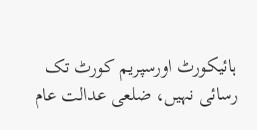ہائیکورٹ اورسپریم کورٹ تک رسائی نہیں، ضلعی عدالت عام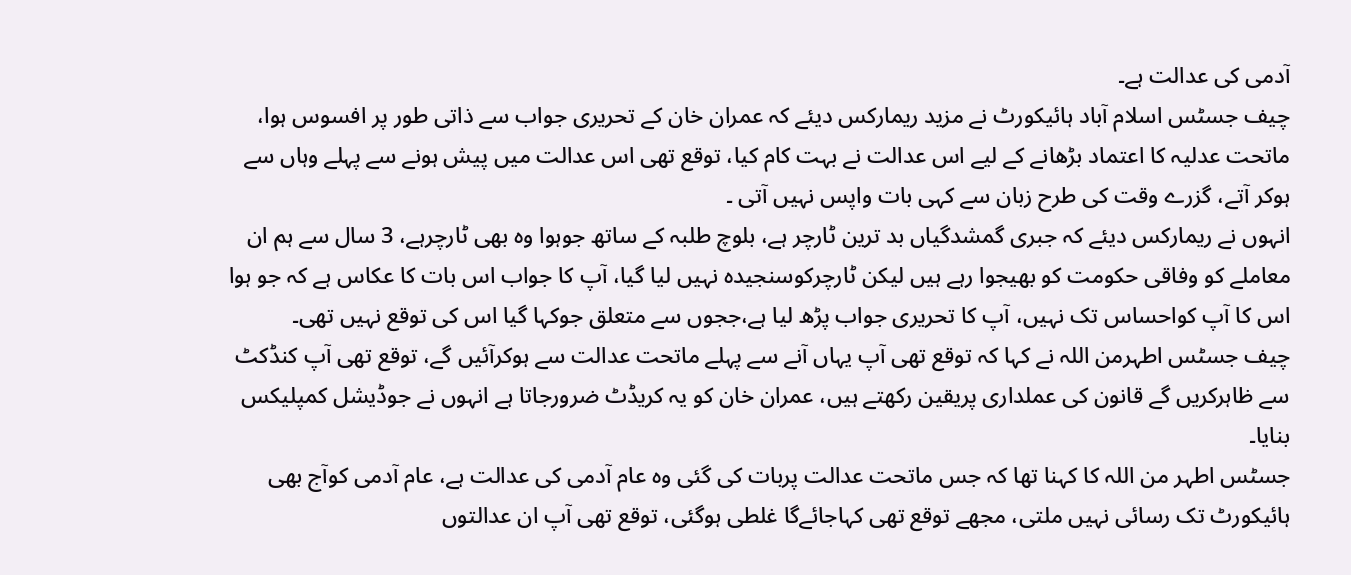آدمی کی عدالت ہے۔
چیف جسٹس اسلام آباد ہائیکورٹ نے مزید ریمارکس دیئے کہ عمران خان کے تحریری جواب سے ذاتی طور پر افسوس ہوا، ماتحت عدلیہ کا اعتماد بڑھانے کے لیے اس عدالت نے بہت کام کیا، توقع تھی اس عدالت میں پیش ہونے سے پہلے وہاں سے ہوکر آتے، گزرے وقت کی طرح زبان سے کہی بات واپس نہیں آتی ۔
انہوں نے ریمارکس دیئے کہ جبری گمشدگیاں بد ترین ٹارچر ہے، بلوچ طلبہ کے ساتھ جوہوا وہ بھی ٹارچرہے، 3 سال سے ہم ان معاملے کو وفاقی حکومت کو بھیجوا رہے ہیں لیکن ٹارچرکوسنجیدہ نہیں لیا گیا، آپ کا جواب اس بات کا عکاس ہے کہ جو ہوا اس کا آپ کواحساس تک نہیں، آپ کا تحریری جواب پڑھ لیا ہے،ججوں سے متعلق جوکہا گیا اس کی توقع نہیں تھی۔
چیف جسٹس اطہرمن اللہ نے کہا کہ توقع تھی آپ یہاں آنے سے پہلے ماتحت عدالت سے ہوکرآئیں گے، توقع تھی آپ کنڈکٹ سے ظاہرکریں گے قانون کی عملداری پریقین رکھتے ہیں، عمران خان کو یہ کریڈٹ ضرورجاتا ہے انہوں نے جوڈیشل کمپلیکس بنایا۔
جسٹس اطہر من اللہ کا کہنا تھا کہ جس ماتحت عدالت پربات کی گئی وہ عام آدمی کی عدالت ہے، عام آدمی کوآج بھی ہائیکورٹ تک رسائی نہیں ملتی، مجھے توقع تھی کہاجائےگا غلطی ہوگئی، توقع تھی آپ ان عدالتوں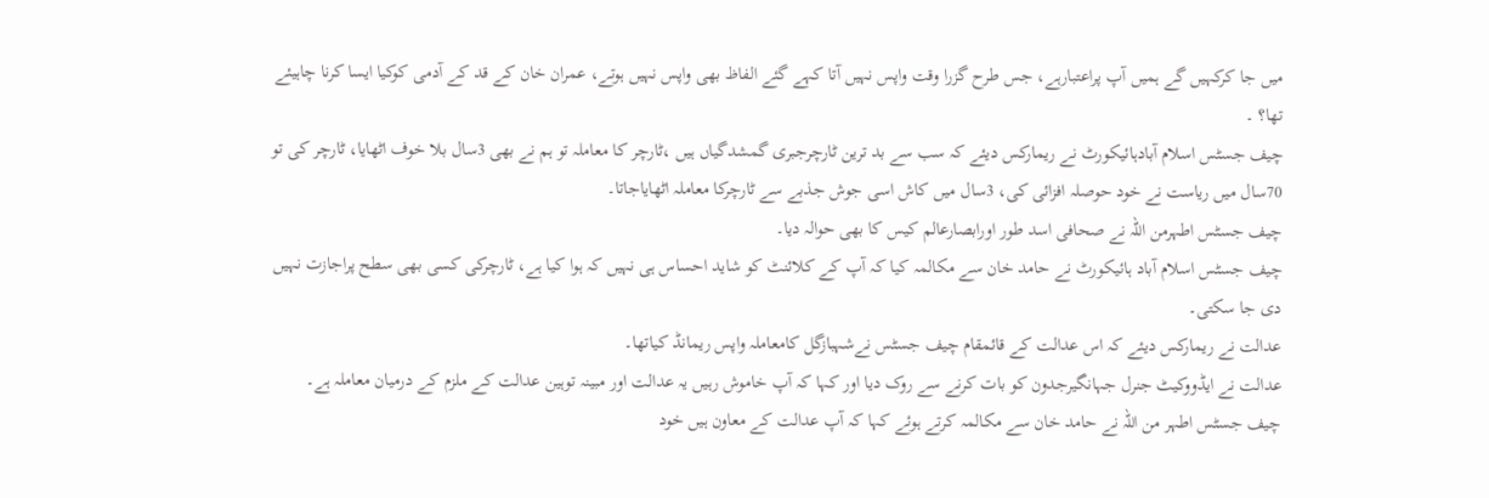میں جا کرکہیں گے ہمیں آپ پراعتبارہے، جس طرح گزرا وقت واپس نہیں آتا کہے گئے الفاظ بھی واپس نہیں ہوتے، عمران خان کے قد کے آدمی کوکیا ایسا کرنا چاہیئے تھا؟ ۔
چیف جسٹس اسلام آبادہائیکورٹ نے ریمارکس دیئے کہ سب سے بد ترین ٹارچرجبری گمشدگیاں ہیں ،ٹارچر کا معاملہ تو ہم نے بھی 3سال بلا خوف اٹھایا، ٹارچر کی تو 70سال میں ریاست نے خود حوصلہ افزائی کی، 3سال میں کاش اسی جوش جذبے سے ٹارچرکا معاملہ اٹھایاجاتا۔
چیف جسٹس اطہرمن اللہ نے صحافی اسد طور اورابصارعالم کیس کا بھی حوالہ دیا۔
چیف جسٹس اسلام آباد ہائیکورٹ نے حامد خان سے مکالمہ کیا کہ آپ کے کلائنٹ کو شاید احساس ہی نہیں کہ ہوا کیا ہے، ٹارچرکی کسی بھی سطح پراجازت نہیں دی جا سکتی۔
عدالت نے ریمارکس دیئے کہ اس عدالت کے قائمقام چیف جسٹس نےشہبازگل کامعاملہ واپس ریمانڈ کیاتھا۔
عدالت نے ایڈووکیٹ جنرل جہانگیرجدون کو بات کرنے سے روک دیا اور کہا کہ آپ خاموش رہیں یہ عدالت اور مبینہ توہین عدالت کے ملزم کے درمیان معاملہ ہے۔
چیف جسٹس اطہر من اللہ نے حامد خان سے مکالمہ کرتے ہوئے کہا کہ آپ عدالت کے معاون ہیں خود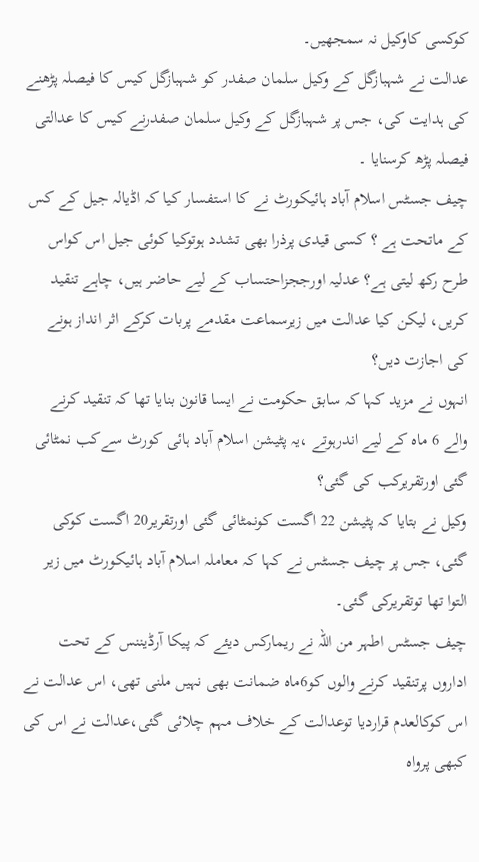کوکسی کاوکیل نہ سمجھیں۔
عدالت نے شہبازگل کے وکیل سلمان صفدر کو شہبازگل کیس کا فیصلہ پڑھنے کی ہدایت کی، جس پر شہبازگل کے وکیل سلمان صفدرنے کیس کا عدالتی فیصلہ پڑھ کرسنایا ۔
چیف جسٹس اسلام آباد ہائیکورٹ نے کا استفسار کیا کہ اڈیالہ جیل کے کس کے ماتحت ہے ؟ کسی قیدی پرذرا بھی تشدد ہوتوکیا کوئی جیل اس کواس طرح رکھ لیتی ہے؟ عدلیہ اورججزاحتساب کے لیے حاضر ہیں، چاہے تنقید کریں، لیکن کیا عدالت میں زیرسماعت مقدمے پربات کرکے اثر انداز ہونے کی اجازت دیں؟
انہوں نے مزید کہا کہ سابق حکومت نے ایسا قانون بنایا تھا کہ تنقید کرنے والے 6 ماہ کے لیے اندرہوتے ،یہ پٹیشن اسلام آباد ہائی کورٹ سےکب نمٹائی گئی اورتقریرکب کی گئی؟
وکیل نے بتایا کہ پٹیشن 22 اگست کونمٹائی گئی اورتقریر20 اگست کوکی گئی، جس پر چیف جسٹس نے کہا کہ معاملہ اسلام آباد ہائیکورٹ میں زیر التوا تھا توتقریرکی گئی۔
چیف جسٹس اطہر من اللہ نے ریمارکس دیئے کہ پیکا آرڈیننس کے تحت اداروں پرتنقید کرنے والوں کو6ماہ ضمانت بھی نہیں ملنی تھی، اس عدالت نے اس کوکالعدم قراردیا توعدالت کے خلاف مہم چلائی گئی،عدالت نے اس کی کبھی پرواہ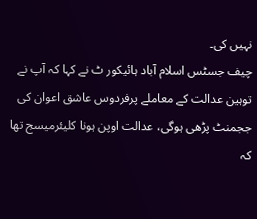نہیں کی۔
چیف جسٹس اسلام آباد ہائیکور ٹ نے کہا کہ آپ نے توہین عدالت کے معاملے پرفردوس عاشق اعوان کی ججمنٹ پڑھی ہوگی، عدالت اوپن ہونا کلیئرمیسج تھا کہ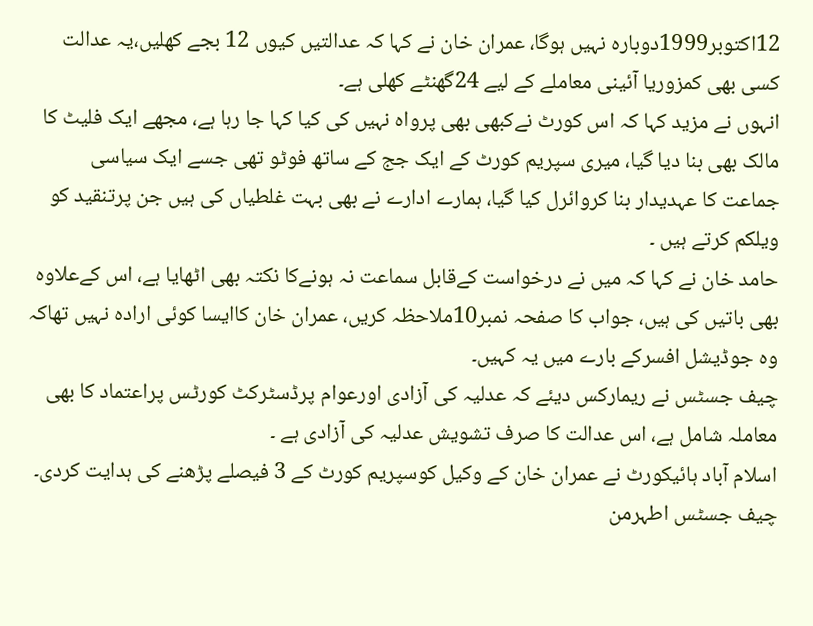12اکتوبر1999دوبارہ نہیں ہوگا، عمران خان نے کہا کہ عدالتیں کیوں 12 بجے کھلیں،یہ عدالت کسی بھی کمزوریا آئینی معاملے کے لیے 24گھنٹے کھلی ہے۔
انہوں نے مزید کہا کہ اس کورٹ نےکبھی بھی پرواہ نہیں کی کیا کہا جا رہا ہے، مجھے ایک فلیٹ کا مالک بھی بنا دیا گیا، میری سپریم کورٹ کے ایک جج کے ساتھ فوٹو تھی جسے ایک سیاسی جماعت کا عہدیدار بنا کروائرل کیا گیا، ہمارے ادارے نے بھی بہت غلطیاں کی ہیں جن پرتنقید کو ویلکم کرتے ہیں ۔
حامد خان نے کہا کہ میں نے درخواست کےقابل سماعت نہ ہونےکا نکتہ بھی اٹھایا ہے، اس کےعلاوہ بھی باتیں کی ہیں، جواب کا صفحہ نمبر10ملاحظہ کریں، عمران خان کاایسا کوئی ارادہ نہیں تھاکہ وہ جوڈیشل افسرکے بارے میں یہ کہیں۔
چیف جسٹس نے ریمارکس دیئے کہ عدلیہ کی آزادی اورعوام پرڈسٹرکٹ کورٹس پراعتماد کا بھی معاملہ شامل ہے، اس عدالت کا صرف تشویش عدلیہ کی آزادی ہے ۔
اسلام آباد ہائیکورٹ نے عمران خان کے وکیل کوسپریم کورٹ کے 3 فیصلے پڑھنے کی ہدایت کردی۔
چیف جسٹس اطہرمن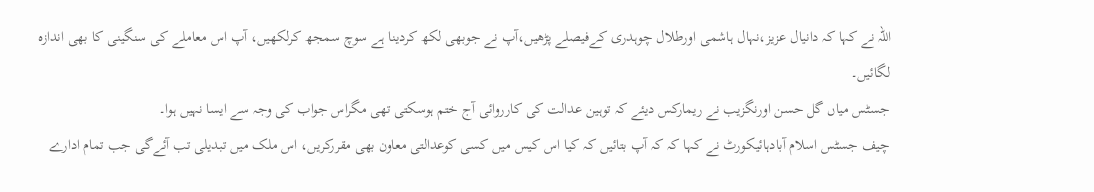اللہ نے کہا کہ دانیال عزیز،نہال ہاشمی اورطلال چوہدری کےفیصلے پڑھیں،آپ نے جوبھی لکھ کردینا ہے سوچ سمجھ کرلکھیں، آپ اس معاملے کی سنگینی کا بھی اندازہ لگائیں۔
جسٹس میاں گل حسن اورنگزیب نے ریمارکس دیئے کہ توہین عدالت کی کارروائی آج ختم ہوسکتی تھی مگراس جواب کی وجہ سے ایسا نہیں ہوا۔
چیف جسٹس اسلام آبادہائیکورٹ نے کہا کہ کہ آپ بتائیں کہ کیا اس کیس میں کسی کوعدالتی معاون بھی مقررکریں، اس ملک میں تبدیلی تب آئےگی جب تمام ادارے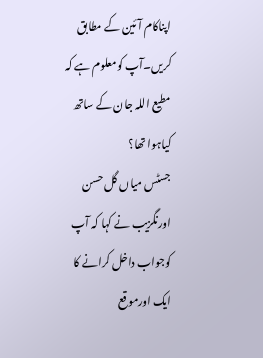اپناکام آئین کے مطابق کریں۔آپ کومعلوم ہے کہ مطیع اللہ جان کے ساتھ کیاہوا تھا؟
جسٹس میاں گل حسن اورنگزیب نے کہا کہ آپ کوجواب داخل کرانے کا ایک اورموقع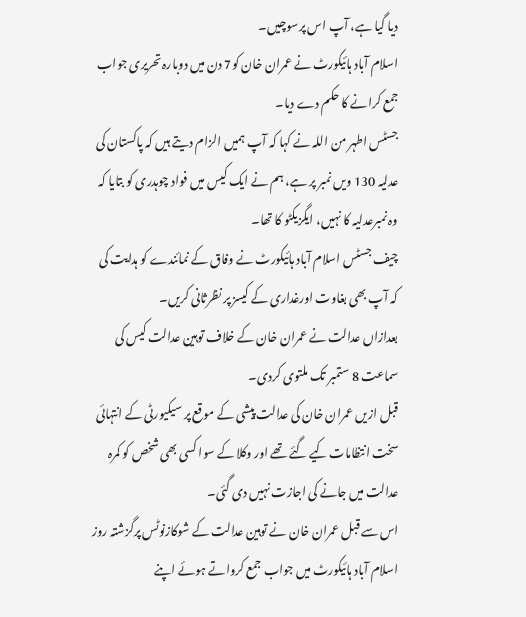دیا گیا ہے، آپ اس پرسوچیں۔
اسلام آباد ہائیکورٹ نے عمران خان کو7 دن میں دوبارہ تحریری جواب جمع کرانے کا حکم دے دیا۔
جسٹس اطہر من اللہ نے کہا کہ آپ ہمیں الزام دیتے ہیں کہ پاکستان کی عدلیہ 130 ویں نمبر پر ہے، ہم نے ایک کیس میں فواد چوہدری کو بتایا کہ وہ نمبرعدلیہ کا نہیں، ایگزیکٹو کا تھا۔
چیف جسٹس اسلام آباد ہائیکورٹ نے وفاق کے نمائندے کو ہدایت کی کہ آپ بھی بغاوت اورغداری کے کیسز پر نظرثانی کریں۔
بعدازاں عدالت نے عمران خان کے خلاف توہین عدالت کیس کی سماعت 8 ستمبر تک ملتوی کردی۔
قبل ازیں عمران خان کی عدالت پیشی کے موقع پر سیکیورٹی کے انتہائی سخت انتظامات کیے گئے تھے اور وکلا کے سوا کسی بھی شخص کو کمرہ عدالت میں جانے کی اجازت نہیں دی گئی۔
اس سے قبل عمران خان نے توہین عدالت کے شوکازنوٹس پرگزشتہ روز اسلام آباد ہائیکورٹ میں جواب جمع کرواتے ہوئے اپنے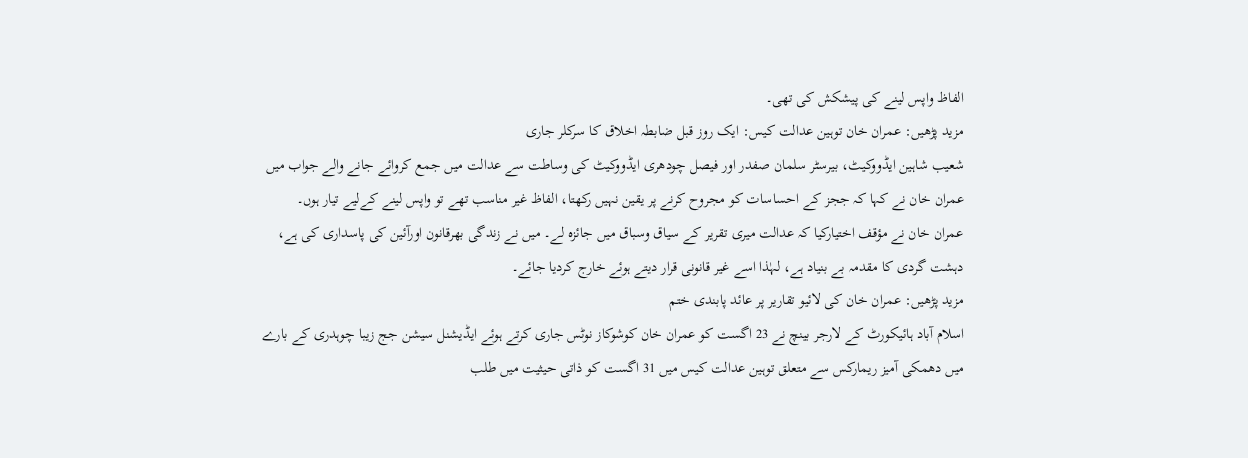الفاظ واپس لینے کی پیشکش کی تھی۔
مزید پڑھیں: عمران خان توہین عدالت کیس: ایک روز قبل ضابطہ اخلاق کا سرکلر جاری
شعیب شاہین ایڈووکیٹ، بیرسٹر سلمان صفدر اور فیصل چودھری ایڈووکیٹ کی وساطت سے عدالت میں جمع کروائے جانے والے جواب میں عمران خان نے کہا کہ ججز کے احساسات کو مجروح کرنے پر یقین نہیں رکھتا، الفاظ غیر مناسب تھے تو واپس لینے کےلیے تیار ہوں۔
عمران خان نے مؤقف اختیارکیا کہ عدالت میری تقریر کے سیاق وسباق میں جائزہ لے۔ میں نے زندگی بھرقانون اورآئین کی پاسداری کی ہے، دہشت گردی کا مقدمہ بے بنیاد ہے، لہٰذا اسے غیر قانونی قرار دیتے ہوئے خارج کردیا جائے۔
مزید پڑھیں: عمران خان کی لائیو تقاریر پر عائد پابندی ختم
اسلام آباد ہائیکورٹ کے لارجر بینچ نے 23 اگست کو عمران خان کوشوکاز نوٹس جاری کرتے ہوئے ایڈیشنل سیشن جج زیبا چوہدری کے بارے میں دھمکی آمیز ریمارکس سے متعلق توہین عدالت کیس میں 31 اگست کو ذاتی حیثیت میں طلب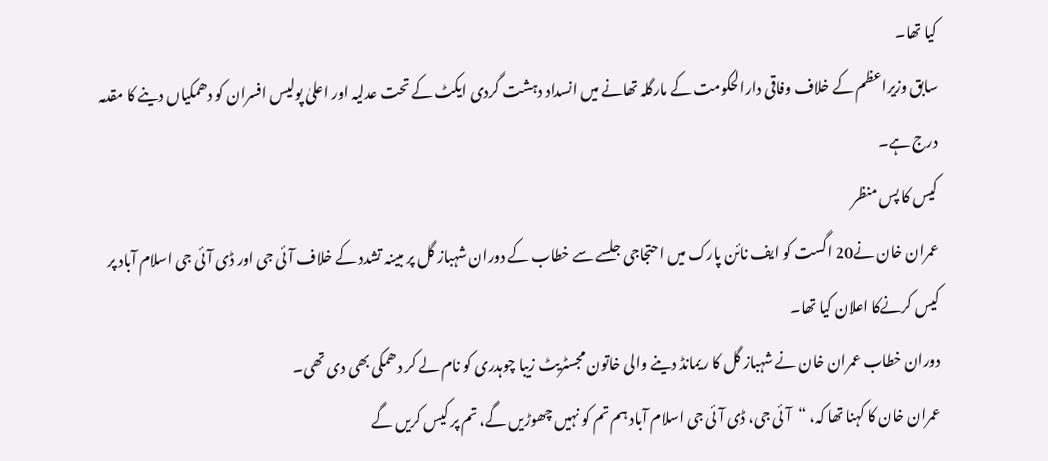کیا تھا۔
سابق وزیراعظم کے خلاف وفاقی دارالحکومت کے مارگلہ تھانے میں انسداد دہشت گردی ایکٹ کے تحت عدلیہ اور اعلیٰ پولیس افسران کو دھمکیاں دینے کا مقدمہ درج ہے۔
کیس کا پس منظر
عمران خان نے20 اگست کو ایف نائن پارک میں احتجاجی جلسے سے خطاب کے دوران شہباز گل پر مبینہ تشدد کے خلاف آئی جی اور ڈی آئی جی اسلام آباد پر کیس کرنےکا اعلان کیا تھا۔
دوران خطاب عمران خان نے شہباز گل کا ریمانڈ دینے والی خاتون مجسٹریٹ زیبا چوہدری کو نام لے کر دھمکی بھی دی تھی۔
عمران خان کا کہنا تھا کہ، “آئی جی، ڈی آئی جی اسلام آباد ہم تم کو نہیں چھوڑیں گے، تم پر کیس کریں گے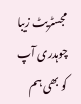مجسٹریٹ زیبا چوہدری آپ کو بھی ہم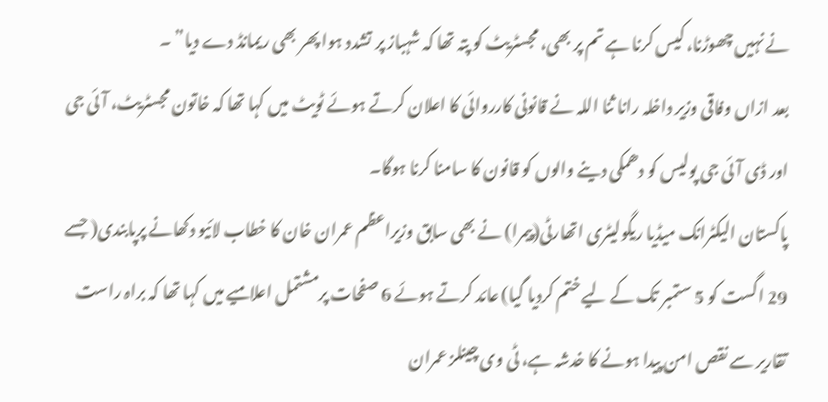نے نہیں چھوڑنا، کیس کرنا ہے تم پر بھی، مجسٹریٹ کو پتہ تھا کہ شہباز پر تشدد ہوا پھر بھی ریمانڈ دے دیا” ۔
بعد ازاں وفاقی وزیر داخلہ رانا ثنا اللہ نے قانونی کارروائی کا اعلان کرتے ہوئے ٹویٹ میں کہا تھا کہ خاتون مجسٹریٹ، آئی جی اور ڈی آئی جی پولیس کو دھمکی دینے والوں کو قانون کا سامنا کرنا ہوگا۔
پاکستان الیکٹرانک میڈیا ریگولیٹری اتھارٹی(پیمرا) نے بھی سابق وزیراعظم عمران خان کا خطاب لائیو دکھانے پرپابندی( جسے 29 اگست کو 5 ستمبر تک کے لیے ختم کردیا گیا) عائد کرتے ہوئے 6 صفحات پرمشتمل اعلامیے میں کہا تھا کہ براہ راست تقاریر سے نقص امن پیدا ہونے کا خدشہ ہے، ٹی وی چینلز عمران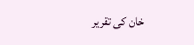خان کی تقریر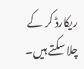ریکارڈ کر کے چلا سکتے ہیں۔